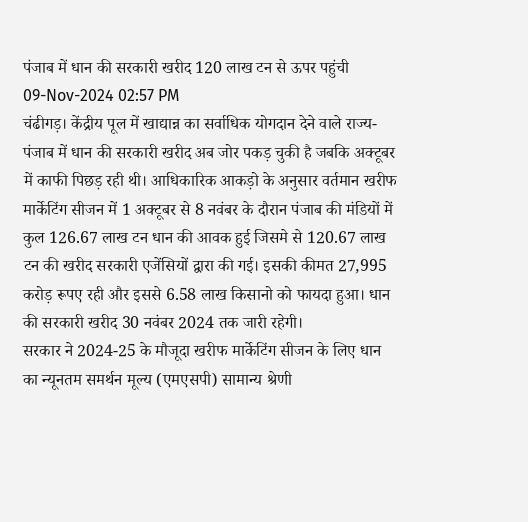पंजाब में धान की सरकारी खरीद 120 लाख टन से ऊपर पहुंची
09-Nov-2024 02:57 PM
चंढीगड़। केंद्रीय पूल में खाद्यान्न का सर्वाधिक योगदान देने वाले राज्य-पंजाब में धान की सरकारी खरीद अब जोर पकड़ चुकी है जबकि अक्टूबर में काफी पिछड़ रही थी। आधिकारिक आकड़ो के अनुसार वर्तमान खरीफ मार्केटिंग सीजन में 1 अक्टूबर से 8 नवंबर के दौरान पंजाब की मंडियों में कुल 126.67 लाख टन धान की आवक हुई जिसमे से 120.67 लाख टन की खरीद सरकारी एजेंसियों द्वारा की गई। इसकी कीमत 27,995 करोड़ रूपए रही और इससे 6.58 लाख किसानो को फायदा हुआ। धान की सरकारी खरीद 30 नवंबर 2024 तक जारी रहेगी।
सरकार ने 2024-25 के मौजूदा खरीफ मार्केटिंग सीजन के लिए धान का न्यूनतम समर्थन मूल्य (एमएसपी) सामान्य श्रेणी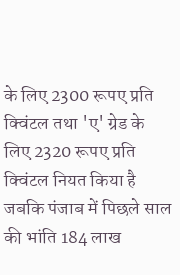के लिए 2300 रूपए प्रति क्विंटल तथा 'ए' ग्रेड के लिए 2320 रूपए प्रति क्विंटल नियत किया है जबकि पंजाब में पिछले साल की भांति 184 लाख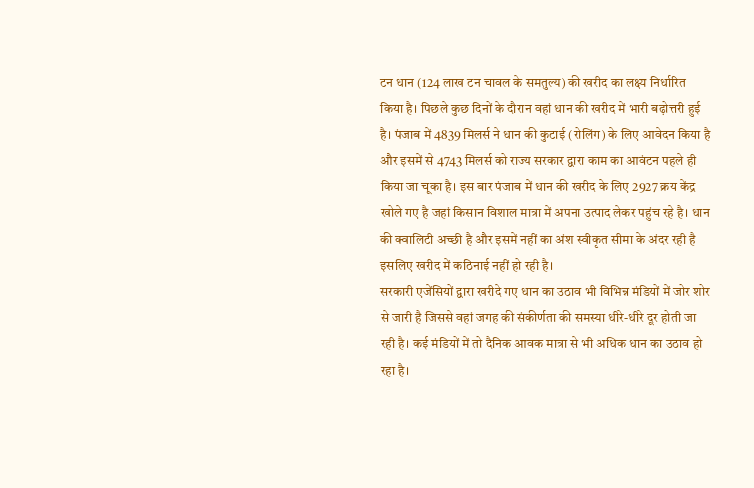टन धान (124 लाख टन चावल के समतुल्य) की खरीद का लक्ष्य निर्धारित किया है। पिछले कुछ दिनों के दौरान वहां धान की खरीद में भारी बढ़ोत्तरी हुई है। पंजाब में 4839 मिलर्स ने धान की कुटाई (रोलिंग) के लिए आवेदन किया है और इसमें से 4743 मिलर्स को राज्य सरकार द्वारा काम का आवंटन पहले ही किया जा चूका है। इस बार पंजाब में धान की खरीद के लिए 2927 क्रय केंद्र खोले गए है जहां किसान विशाल मात्रा में अपना उत्पाद लेकर पहुंच रहे है। धान की क्वालिटी अच्छी है और इसमें नहीं का अंश स्वीकृत सीमा के अंदर रही है इसलिए खरीद में कठिनाई नहीं हो रही है।
सरकारी एजेंसियों द्वारा खरीदे गए धान का उठाव भी विभिन्न मंडियों में जोर शोर से जारी है जिससे वहां जगह की संकीर्णता की समस्या धीरे-धीरे दूर होती जा रही है। कई मंडियों में तो दैनिक आवक मात्रा से भी अधिक धान का उठाव हो रहा है।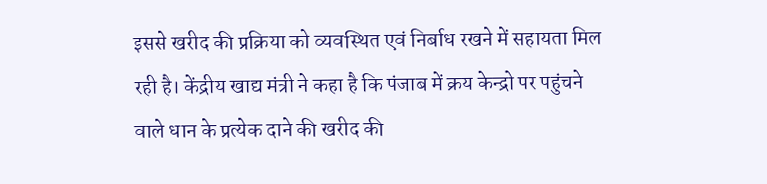इससे खरीद की प्रक्रिया को व्यवस्थित एवं निर्बाध रखने में सहायता मिल रही है। केंद्रीय खाद्य मंत्री ने कहा है कि पंजाब में क्रय केन्द्रो पर पहुंचने वाले धान के प्रत्येक दाने की खरीद की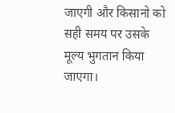जाएगी और किसानो को सही समय पर उसके मूल्य भुगतान किया जाएगा।